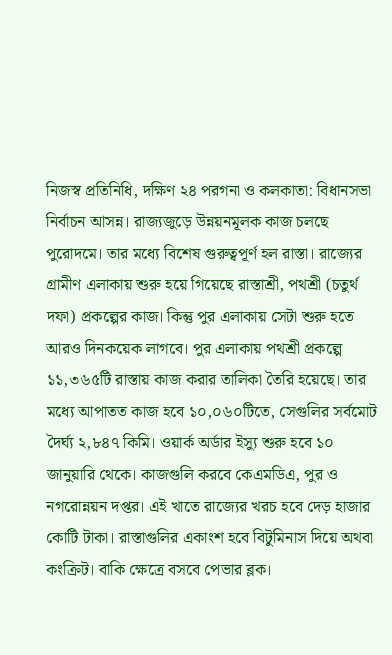নিজস্ব প্রতিনিধি, দক্ষিণ ২৪ পরগনা ও কলকাতা: বিধানসভা নির্বাচন আসন্ন। রাজ্যজুড়ে উন্নয়নমূলক কাজ চলছে পুরোদমে। তার মধ্যে বিশেষ গুরুত্বপূর্ণ হল রাস্তা। রাজ্যের গ্রামীণ এলাকায় শুরু হয়ে গিয়েছে রাস্তাশ্রী, পথশ্রী (চতুর্থ দফা) প্রকল্পের কাজ। কিন্তু পুর এলাকায় সেটা শুরু হতে আরও দিনকয়েক লাগবে। পুর এলাকায় পথশ্রী প্রকল্পে ১১,৩৬৫টি রাস্তায় কাজ করার তালিকা তৈরি হয়েছে। তার মধ্যে আপাতত কাজ হবে ১০,০৬০টিতে, সেগুলির সর্বমোট দৈর্ঘ্য ২,৮৪৭ কিমি। ওয়ার্ক অর্ডার ইস্যু শুরু হবে ১০ জানুয়ারি থেকে। কাজগুলি করবে কেএমডিএ, পুর ও নগরোন্নয়ন দপ্তর। এই খাতে রাজ্যের খরচ হবে দেড় হাজার কোটি টাকা। রাস্তাগুলির একাংশ হবে বিটুমিনাস দিয়ে অথবা কংক্রিট। বাকি ক্ষেত্রে বসবে পেভার ব্লক।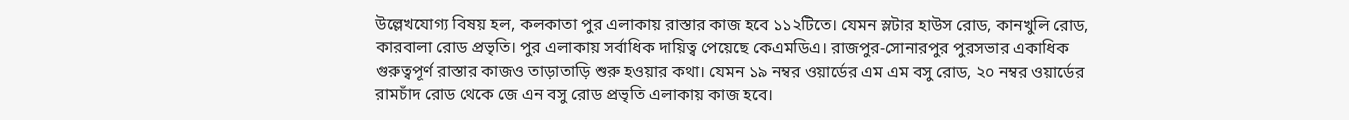উল্লেখযোগ্য বিষয় হল, কলকাতা পুর এলাকায় রাস্তার কাজ হবে ১১২টিতে। যেমন স্লটার হাউস রোড, কানখুলি রোড, কারবালা রোড প্রভৃতি। পুর এলাকায় সর্বাধিক দায়িত্ব পেয়েছে কেএমডিএ। রাজপুর-সোনারপুর পুরসভার একাধিক গুরুত্বপূর্ণ রাস্তার কাজও তাড়াতাড়ি শুরু হওয়ার কথা। যেমন ১৯ নম্বর ওয়ার্ডের এম এম বসু রোড, ২০ নম্বর ওয়ার্ডের রামচাঁদ রোড থেকে জে এন বসু রোড প্রভৃতি এলাকায় কাজ হবে।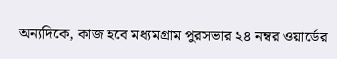অন্যদিকে, কাজ হবে মধ্যমগ্রাম পুরসভার ২৪ নম্বর ওয়ার্ডের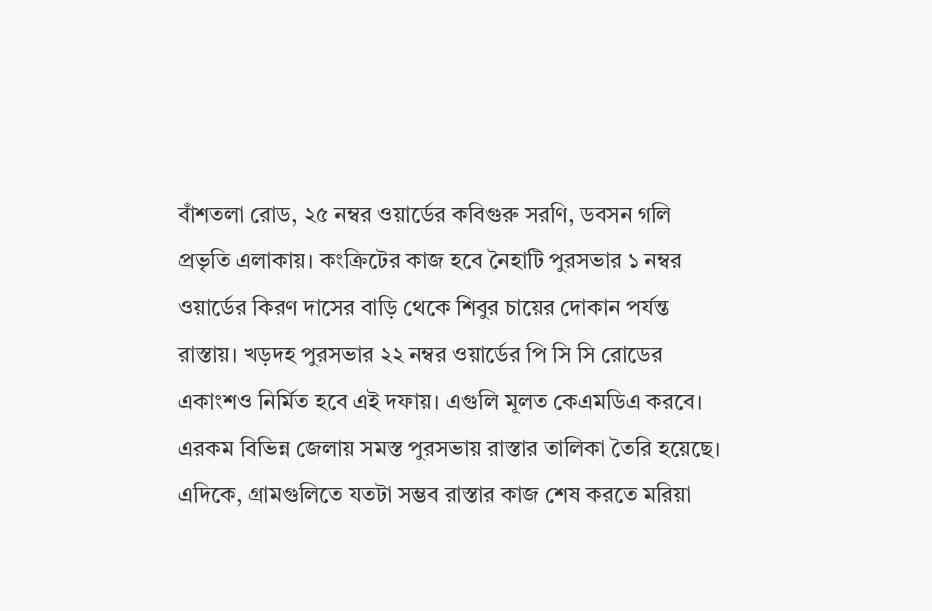বাঁশতলা রোড, ২৫ নম্বর ওয়ার্ডের কবিগুরু সরণি, ডবসন গলি প্রভৃতি এলাকায়। কংক্রিটের কাজ হবে নৈহাটি পুরসভার ১ নম্বর ওয়ার্ডের কিরণ দাসের বাড়ি থেকে শিবুর চায়ের দোকান পর্যন্ত রাস্তায়। খড়দহ পুরসভার ২২ নম্বর ওয়ার্ডের পি সি সি রোডের একাংশও নির্মিত হবে এই দফায়। এগুলি মূলত কেএমডিএ করবে। এরকম বিভিন্ন জেলায় সমস্ত পুরসভায় রাস্তার তালিকা তৈরি হয়েছে।
এদিকে, গ্রামগুলিতে যতটা সম্ভব রাস্তার কাজ শেষ করতে মরিয়া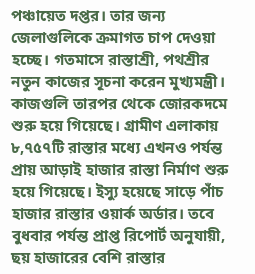পঞ্চায়েত দপ্তর। তার জন্য জেলাগুলিকে ক্রমাগত চাপ দেওয়া হচ্ছে। গতমাসে রাস্তাশ্রী, পথশ্রীর নতুন কাজের সূচনা করেন মুখ্যমন্ত্রী। কাজগুলি তারপর থেকে জোরকদমে শুরু হয়ে গিয়েছে। গ্রামীণ এলাকায় ৮,৭৫৭টি রাস্তার মধ্যে এখনও পর্যন্ত প্রায় আড়াই হাজার রাস্তা নির্মাণ শুরু হয়ে গিয়েছে। ইস্যু হয়েছে সাড়ে পাঁচ হাজার রাস্তার ওয়ার্ক অর্ডার। তবে বুধবার পর্যন্ত প্রাপ্ত রিপোর্ট অনুযায়ী, ছয় হাজারের বেশি রাস্তার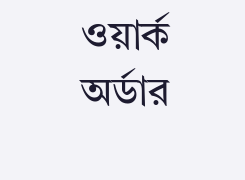ওয়ার্ক অর্ডার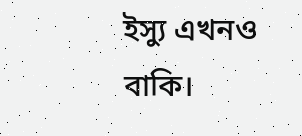ইস্যু এখনও বাকি।